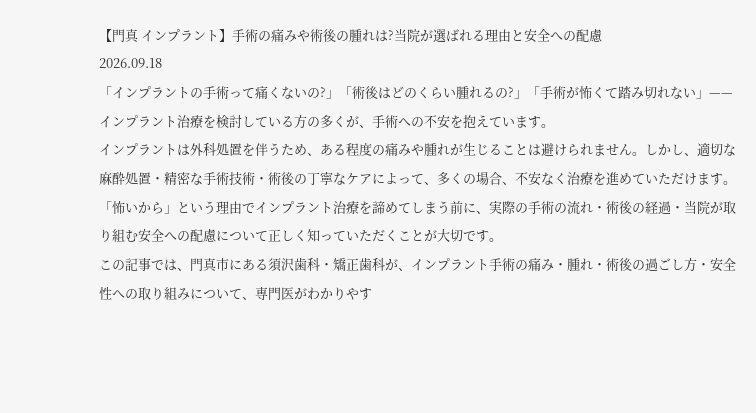【門真 インプラント】手術の痛みや術後の腫れは?当院が選ばれる理由と安全への配慮
2026.09.18
「インプラントの手術って痛くないの?」「術後はどのくらい腫れるの?」「手術が怖くて踏み切れない」——インプラント治療を検討している方の多くが、手術への不安を抱えています。
インプラントは外科処置を伴うため、ある程度の痛みや腫れが生じることは避けられません。しかし、適切な麻酔処置・精密な手術技術・術後の丁寧なケアによって、多くの場合、不安なく治療を進めていただけます。
「怖いから」という理由でインプラント治療を諦めてしまう前に、実際の手術の流れ・術後の経過・当院が取り組む安全への配慮について正しく知っていただくことが大切です。
この記事では、門真市にある須沢歯科・矯正歯科が、インプラント手術の痛み・腫れ・術後の過ごし方・安全性への取り組みについて、専門医がわかりやす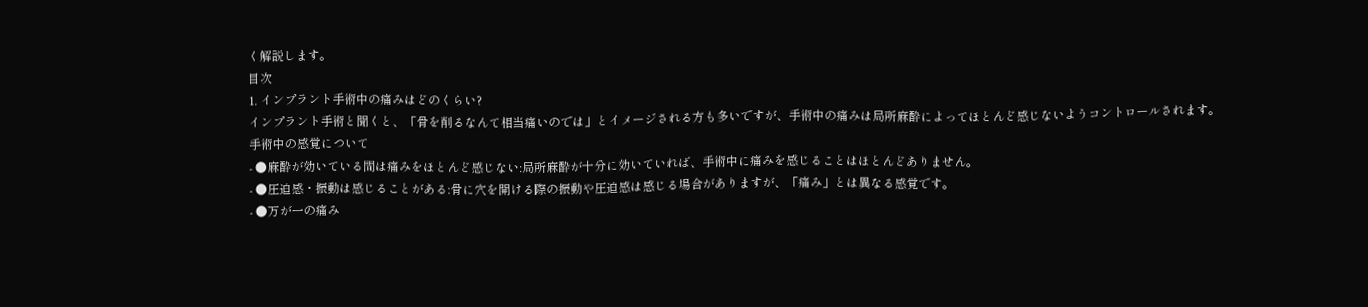く解説します。
目次
1. インプラント手術中の痛みはどのくらい?
インプラント手術と聞くと、「骨を削るなんて相当痛いのでは」とイメージされる方も多いですが、手術中の痛みは局所麻酔によってほとんど感じないようコントロールされます。
手術中の感覚について
- ●麻酔が効いている間は痛みをほとんど感じない:局所麻酔が十分に効いていれば、手術中に痛みを感じることはほとんどありません。
- ●圧迫感・振動は感じることがある:骨に穴を開ける際の振動や圧迫感は感じる場合がありますが、「痛み」とは異なる感覚です。
- ●万が一の痛み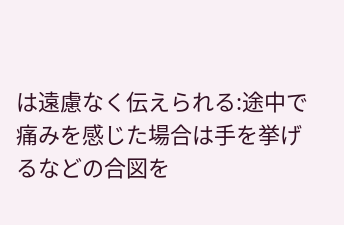は遠慮なく伝えられる:途中で痛みを感じた場合は手を挙げるなどの合図を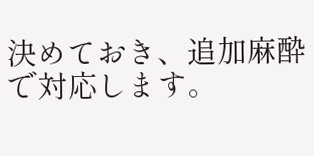決めておき、追加麻酔で対応します。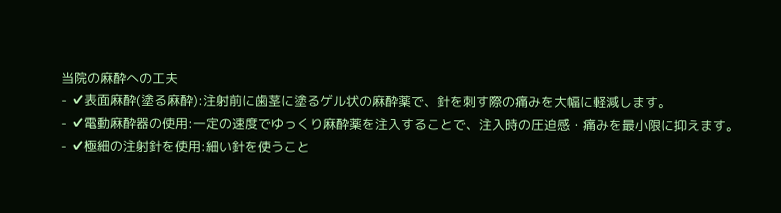当院の麻酔への工夫
- ✔表面麻酔(塗る麻酔):注射前に歯茎に塗るゲル状の麻酔薬で、針を刺す際の痛みを大幅に軽減します。
- ✔電動麻酔器の使用:一定の速度でゆっくり麻酔薬を注入することで、注入時の圧迫感・痛みを最小限に抑えます。
- ✔極細の注射針を使用:細い針を使うこと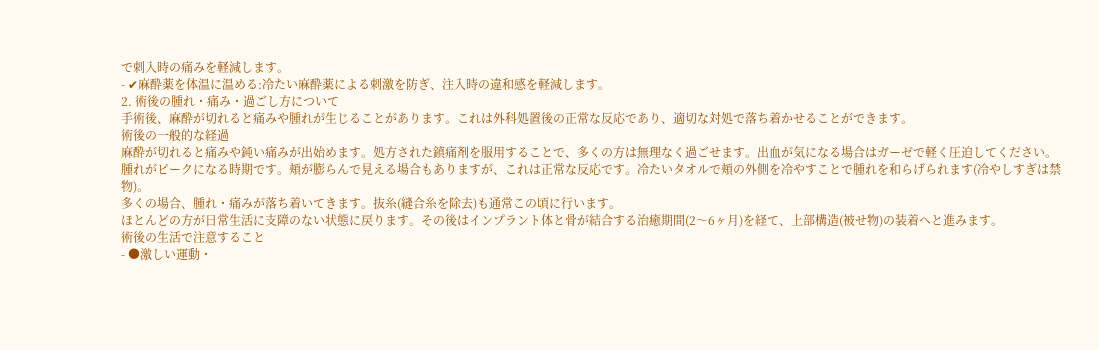で刺入時の痛みを軽減します。
- ✔麻酔薬を体温に温める:冷たい麻酔薬による刺激を防ぎ、注入時の違和感を軽減します。
2. 術後の腫れ・痛み・過ごし方について
手術後、麻酔が切れると痛みや腫れが生じることがあります。これは外科処置後の正常な反応であり、適切な対処で落ち着かせることができます。
術後の一般的な経過
麻酔が切れると痛みや鈍い痛みが出始めます。処方された鎮痛剤を服用することで、多くの方は無理なく過ごせます。出血が気になる場合はガーゼで軽く圧迫してください。
腫れがピークになる時期です。頬が膨らんで見える場合もありますが、これは正常な反応です。冷たいタオルで頬の外側を冷やすことで腫れを和らげられます(冷やしすぎは禁物)。
多くの場合、腫れ・痛みが落ち着いてきます。抜糸(縫合糸を除去)も通常この頃に行います。
ほとんどの方が日常生活に支障のない状態に戻ります。その後はインプラント体と骨が結合する治癒期間(2〜6ヶ月)を経て、上部構造(被せ物)の装着へと進みます。
術後の生活で注意すること
- ●激しい運動・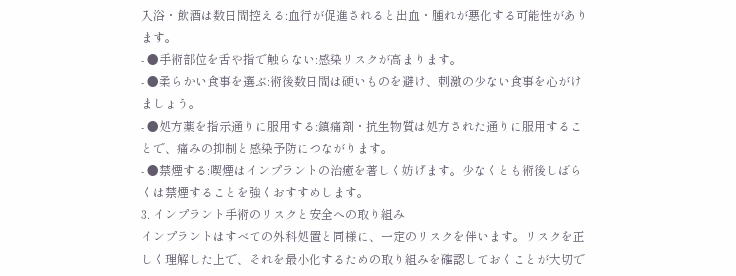入浴・飲酒は数日間控える:血行が促進されると出血・腫れが悪化する可能性があります。
- ●手術部位を舌や指で触らない:感染リスクが高まります。
- ●柔らかい食事を選ぶ:術後数日間は硬いものを避け、刺激の少ない食事を心がけましょう。
- ●処方薬を指示通りに服用する:鎮痛剤・抗生物質は処方された通りに服用することで、痛みの抑制と感染予防につながります。
- ●禁煙する:喫煙はインプラントの治癒を著しく妨げます。少なくとも術後しばらくは禁煙することを強くおすすめします。
3. インプラント手術のリスクと安全への取り組み
インプラントはすべての外科処置と同様に、一定のリスクを伴います。リスクを正しく理解した上で、それを最小化するための取り組みを確認しておくことが大切で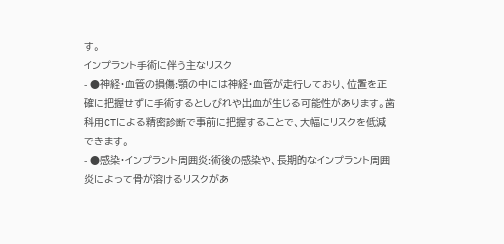す。
インプラント手術に伴う主なリスク
- ●神経・血管の損傷:顎の中には神経・血管が走行しており、位置を正確に把握せずに手術するとしびれや出血が生じる可能性があります。歯科用CTによる精密診断で事前に把握することで、大幅にリスクを低減できます。
- ●感染・インプラント周囲炎:術後の感染や、長期的なインプラント周囲炎によって骨が溶けるリスクがあ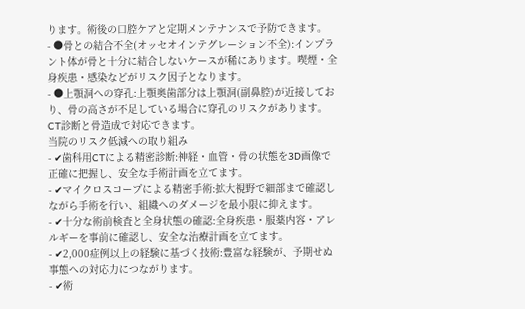ります。術後の口腔ケアと定期メンテナンスで予防できます。
- ●骨との結合不全(オッセオインテグレーション不全):インプラント体が骨と十分に結合しないケースが稀にあります。喫煙・全身疾患・感染などがリスク因子となります。
- ●上顎洞への穿孔:上顎奥歯部分は上顎洞(副鼻腔)が近接しており、骨の高さが不足している場合に穿孔のリスクがあります。CT診断と骨造成で対応できます。
当院のリスク低減への取り組み
- ✔歯科用CTによる精密診断:神経・血管・骨の状態を3D画像で正確に把握し、安全な手術計画を立てます。
- ✔マイクロスコープによる精密手術:拡大視野で細部まで確認しながら手術を行い、組織へのダメージを最小限に抑えます。
- ✔十分な術前検査と全身状態の確認:全身疾患・服薬内容・アレルギーを事前に確認し、安全な治療計画を立てます。
- ✔2,000症例以上の経験に基づく技術:豊富な経験が、予期せぬ事態への対応力につながります。
- ✔術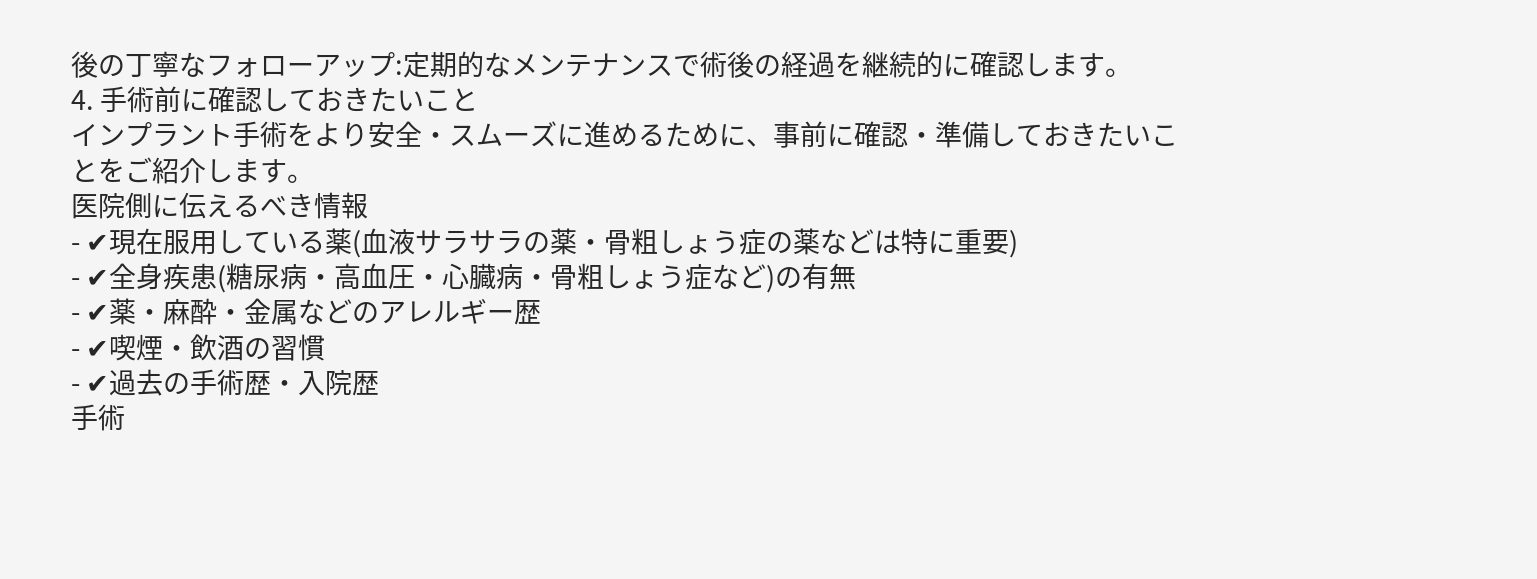後の丁寧なフォローアップ:定期的なメンテナンスで術後の経過を継続的に確認します。
4. 手術前に確認しておきたいこと
インプラント手術をより安全・スムーズに進めるために、事前に確認・準備しておきたいことをご紹介します。
医院側に伝えるべき情報
- ✔現在服用している薬(血液サラサラの薬・骨粗しょう症の薬などは特に重要)
- ✔全身疾患(糖尿病・高血圧・心臓病・骨粗しょう症など)の有無
- ✔薬・麻酔・金属などのアレルギー歴
- ✔喫煙・飲酒の習慣
- ✔過去の手術歴・入院歴
手術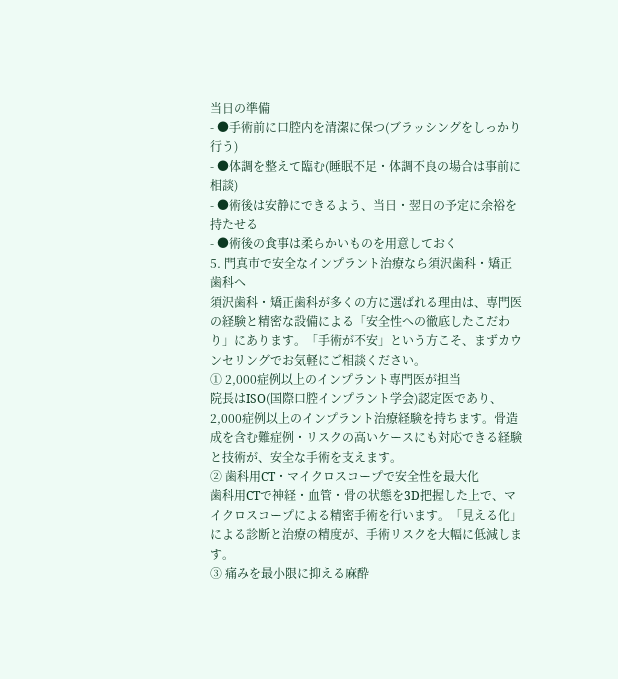当日の準備
- ●手術前に口腔内を清潔に保つ(ブラッシングをしっかり行う)
- ●体調を整えて臨む(睡眠不足・体調不良の場合は事前に相談)
- ●術後は安静にできるよう、当日・翌日の予定に余裕を持たせる
- ●術後の食事は柔らかいものを用意しておく
5. 門真市で安全なインプラント治療なら須沢歯科・矯正歯科へ
須沢歯科・矯正歯科が多くの方に選ばれる理由は、専門医の経験と精密な設備による「安全性への徹底したこだわり」にあります。「手術が不安」という方こそ、まずカウンセリングでお気軽にご相談ください。
① 2,000症例以上のインプラント専門医が担当
院長はISO(国際口腔インプラント学会)認定医であり、2,000症例以上のインプラント治療経験を持ちます。骨造成を含む難症例・リスクの高いケースにも対応できる経験と技術が、安全な手術を支えます。
② 歯科用CT・マイクロスコープで安全性を最大化
歯科用CTで神経・血管・骨の状態を3D把握した上で、マイクロスコープによる精密手術を行います。「見える化」による診断と治療の精度が、手術リスクを大幅に低減します。
③ 痛みを最小限に抑える麻酔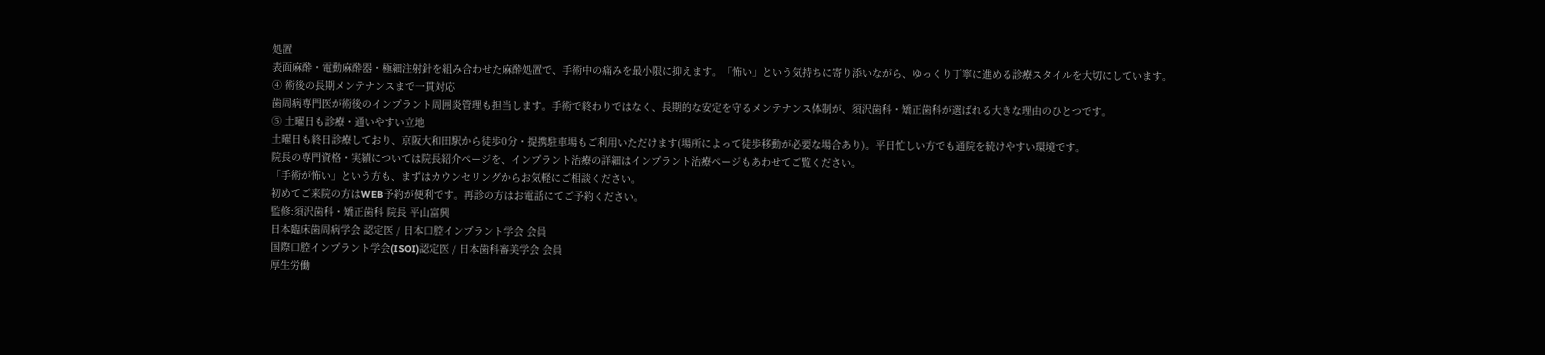処置
表面麻酔・電動麻酔器・極細注射針を組み合わせた麻酔処置で、手術中の痛みを最小限に抑えます。「怖い」という気持ちに寄り添いながら、ゆっくり丁寧に進める診療スタイルを大切にしています。
④ 術後の長期メンテナンスまで一貫対応
歯周病専門医が術後のインプラント周囲炎管理も担当します。手術で終わりではなく、長期的な安定を守るメンテナンス体制が、須沢歯科・矯正歯科が選ばれる大きな理由のひとつです。
⑤ 土曜日も診療・通いやすい立地
土曜日も終日診療しており、京阪大和田駅から徒歩0分・提携駐車場もご利用いただけます(場所によって徒歩移動が必要な場合あり)。平日忙しい方でも通院を続けやすい環境です。
院長の専門資格・実績については院長紹介ページを、インプラント治療の詳細はインプラント治療ページもあわせてご覧ください。
「手術が怖い」という方も、まずはカウンセリングからお気軽にご相談ください。
初めてご来院の方はWEB予約が便利です。再診の方はお電話にてご予約ください。
監修:須沢歯科・矯正歯科 院長 平山富興
日本臨床歯周病学会 認定医 / 日本口腔インプラント学会 会員
国際口腔インプラント学会(ISOI)認定医 / 日本歯科審美学会 会員
厚生労働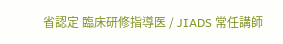省認定 臨床研修指導医 / JIADS 常任講師